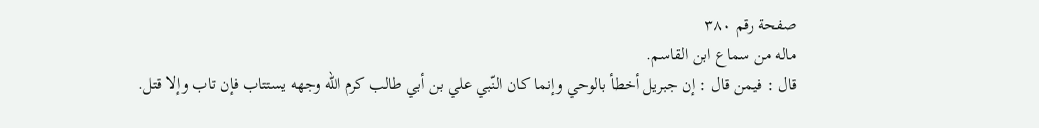صفحة رقم ٣٨٠
ماله من سماع ابن القاسم.
قال : فيمن قال : إن جبريل أخطأ بالوحي وإنما كان النّبي علي بن أبي طالب كرم الله وجهه يستتاب فإن تاب وإلا قتل.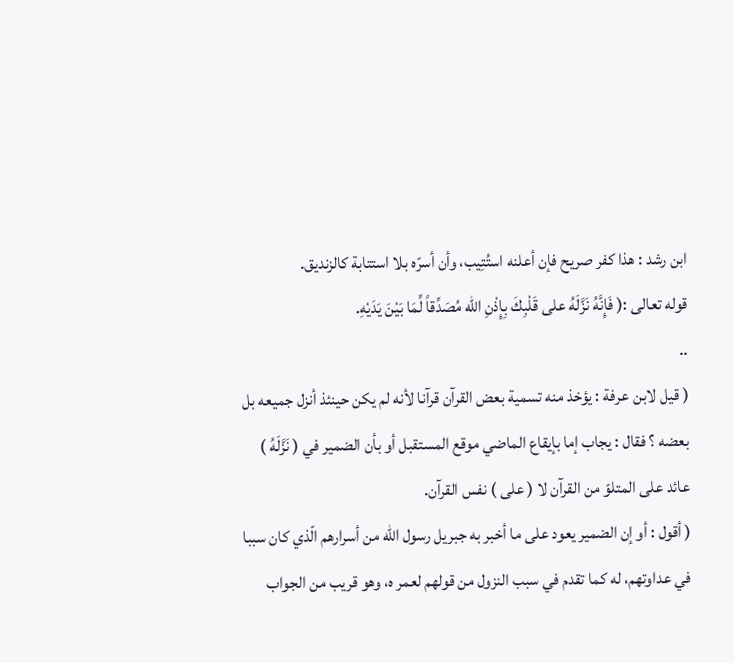ابن رشد : هذا كفر صريح فإن أعلنه استُتِيب، وأن أسرّه بلا استتابة كالزنديق.
قوله تعالى :( فَإِنَّهُ نَزَّلَهُ على قَلْبِكَ بِإِذْنِ الله مُصَدِّقاً لِّمَا بَيْنَ يَدَيْهِ.
..
( قيل لابن عرفة : يؤخذ منه تسمية بعض القرآن قرآنا لأنه لم يكن حينئذ أنزل جميعه بل بعضه ؟ فقال : يجاب إما بإيقاع الماضي موقع المستقبل أو بأن الضمير في ( نَزَّلَهُ ) عائد على المتلوّ من القرآن لا ( على ) نفس القرآن.
( أقول : أو إن الضمير يعود على ما أخبر به جبريل رسول الله من أسرارهم الّذي كان سببا في عداوتهم، له كما تقدم في سبب النزول من قولهم لعمر ه، وهو قريب من الجواب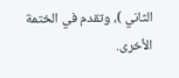الثاني )، وتقدم في الختمة الأخرى.